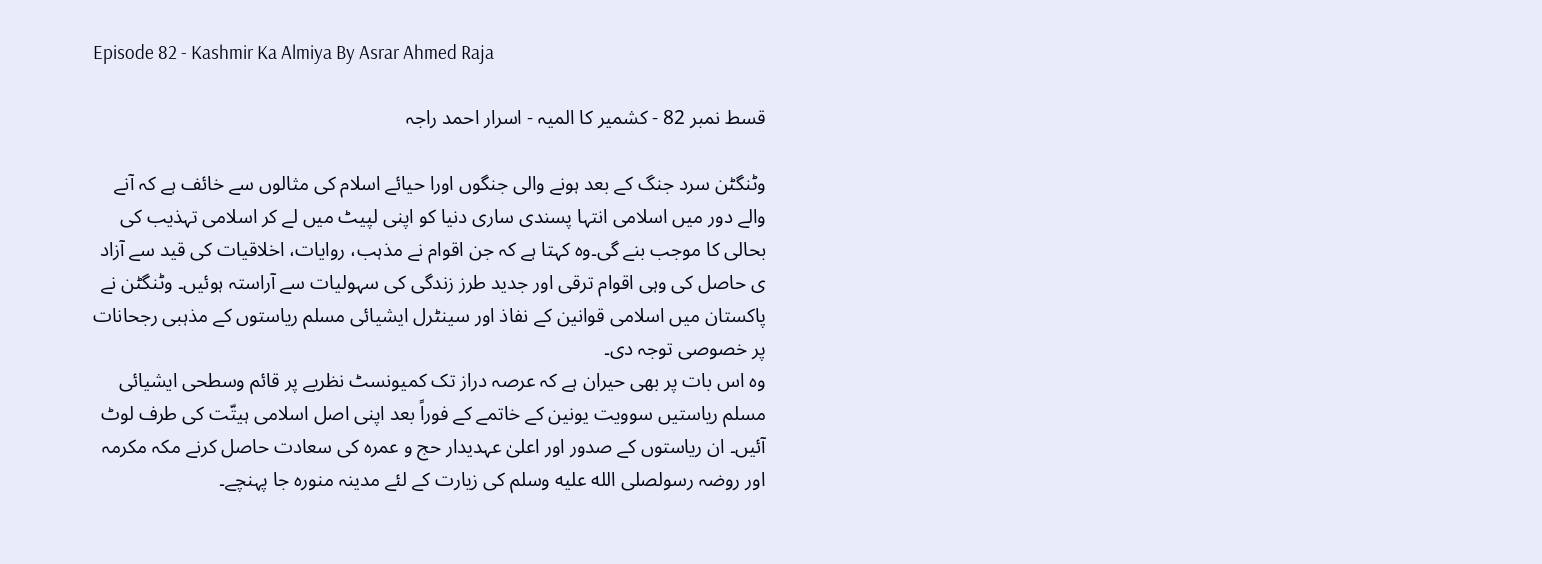Episode 82 - Kashmir Ka Almiya By Asrar Ahmed Raja

قسط نمبر 82 - کشمیر کا المیہ - اسرار احمد راجہ

وٹنگٹن سرد جنگ کے بعد ہونے والی جنگوں اورا حیائے اسلام کی مثالوں سے خائف ہے کہ آنے والے دور میں اسلامی انتہا پسندی ساری دنیا کو اپنی لپیٹ میں لے کر اسلامی تہذیب کی بحالی کا موجب بنے گی۔وہ کہتا ہے کہ جن اقوام نے مذہب، روایات، اخلاقیات کی قید سے آزاد ی حاصل کی وہی اقوام ترقی اور جدید طرز زندگی کی سہولیات سے آراستہ ہوئیں۔ وٹنگٹن نے پاکستان میں اسلامی قوانین کے نفاذ اور سینٹرل ایشیائی مسلم ریاستوں کے مذہبی رجحانات پر خصوصی توجہ دی۔
وہ اس بات پر بھی حیران ہے کہ عرصہ دراز تک کمیونسٹ نظریے پر قائم وسطحی ایشیائی مسلم ریاستیں سوویت یونین کے خاتمے کے فوراً بعد اپنی اصل اسلامی ہیتّت کی طرف لوٹ آئیں۔ ان ریاستوں کے صدور اور اعلیٰ عہدیدار حج و عمرہ کی سعادت حاصل کرنے مکہ مکرمہ اور روضہ رسولصلى الله عليه وسلم کی زیارت کے لئے مدینہ منورہ جا پہنچے۔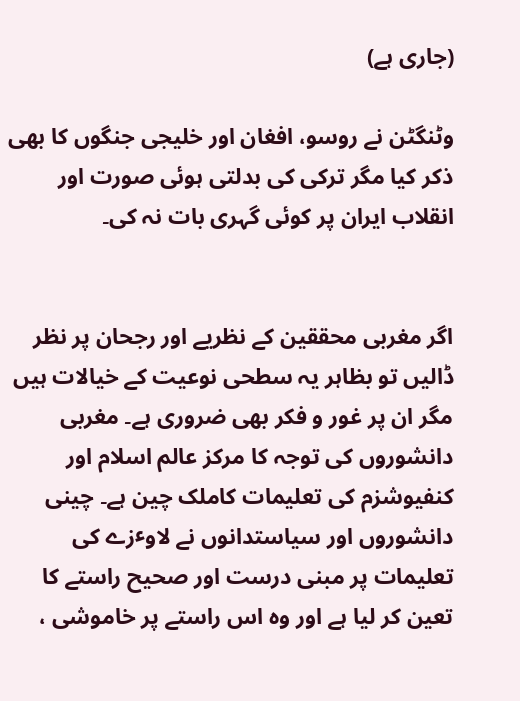(جاری ہے)

وٹنگٹن نے روسو، افغان اور خلیجی جنگوں کا بھی ذکر کیا مگر ترکی کی بدلتی ہوئی صورت اور انقلاب ایران پر کوئی گہری بات نہ کی۔


اگر مغربی محققین کے نظریے اور رجحان پر نظر ڈالیں تو بظاہر یہ سطحی نوعیت کے خیالات ہیں مگر ان پر غور و فکر بھی ضروری ہے۔ مغربی دانشوروں کی توجہ کا مرکز عالم اسلام اور کنفیوشزم کی تعلیمات کاملک چین ہے۔ چینی دانشوروں اور سیاستدانوں نے لاوٴزے کی تعلیمات پر مبنی درست اور صحیح راستے کا تعین کر لیا ہے اور وہ اس راستے پر خاموشی ،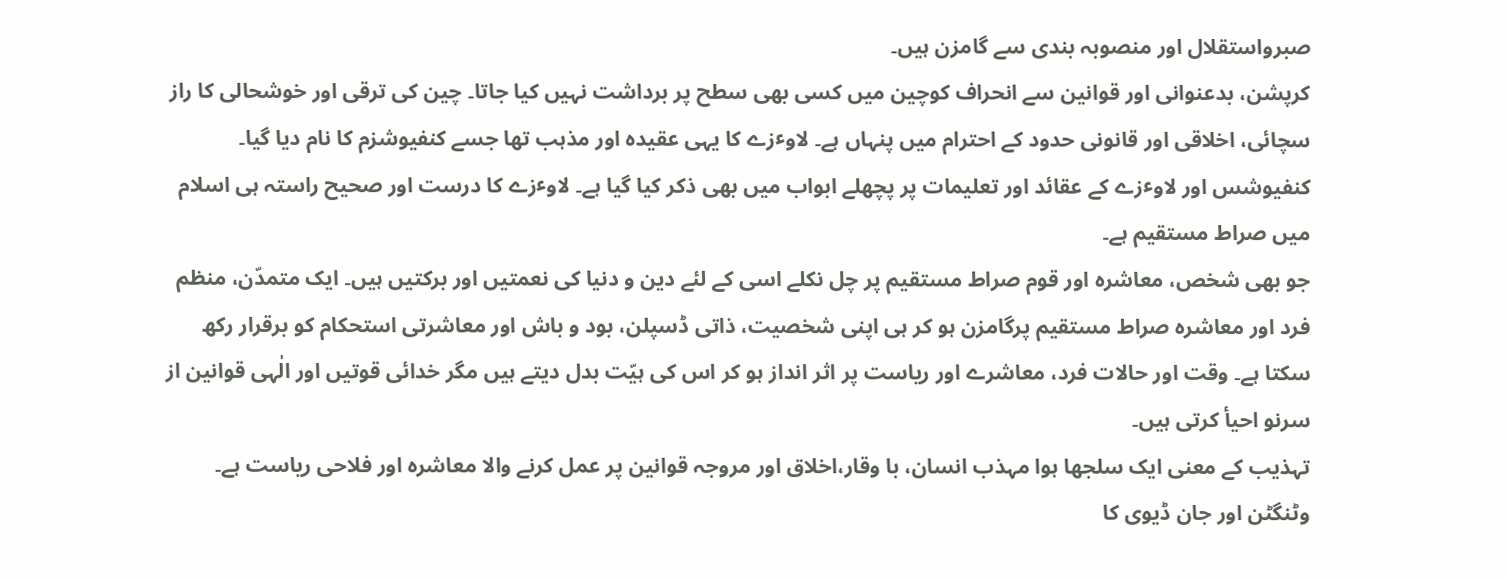صبرواستقلال اور منصوبہ بندی سے گامزن ہیں۔
کرپشن، بدعنوانی اور قوانین سے انحراف کوچین میں کسی بھی سطح پر برداشت نہیں کیا جاتا۔ چین کی ترقی اور خوشحالی کا راز سچائی، اخلاقی اور قانونی حدود کے احترام میں پنہاں ہے۔ لاوٴزے کا یہی عقیدہ اور مذہب تھا جسے کنفیوشزم کا نام دیا گیا۔ کنفیوشس اور لاوٴزے کے عقائد اور تعلیمات پر پچھلے ابواب میں بھی ذکر کیا گیا ہے۔ لاوٴزے کا درست اور صحیح راستہ ہی اسلام میں صراط مستقیم ہے۔
جو بھی شخص، معاشرہ اور قوم صراط مستقیم پر چل نکلے اسی کے لئے دین و دنیا کی نعمتیں اور برکتیں ہیں۔ ایک متمدّن، منظم فرد اور معاشرہ صراط مستقیم پرگامزن ہو کر ہی اپنی شخصیت، ذاتی ڈسپلن، بود و باش اور معاشرتی استحکام کو برقرار رکھ سکتا ہے۔ وقت اور حالات فرد، معاشرے اور ریاست پر اثر انداز ہو کر اس کی ہیّت بدل دیتے ہیں مگر خدائی قوتیں اور الٰہی قوانین از سرنو احیأ کرتی ہیں۔
تہذیب کے معنی ایک سلجھا ہوا مہذب انسان، با وقار،اخلاق اور مروجہ قوانین پر عمل کرنے والا معاشرہ اور فلاحی ریاست ہے۔ وٹنگٹن اور جان ڈیوی کا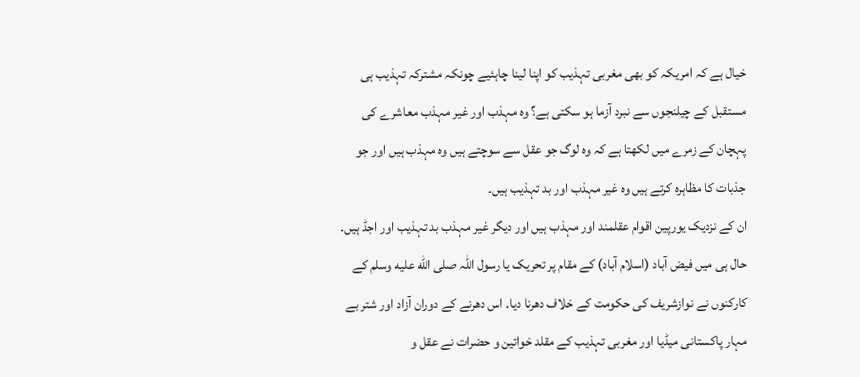خیال ہے کہ امریکہ کو بھی مغربی تہذیب کو اپنا لینا چاہئیے چونکہ مشترکہ تہذیب ہی مستقبل کے چیلنجوں سے نبرد آزما ہو سکتی ہے؟ وہ مہذب اور غیر مہذب معاشرے کی پہچان کے زمرے میں لکھتا ہے کہ وہ لوگ جو عقل سے سوچتے ہیں وہ مہذب ہیں اور جو جذبات کا مظاہرہ کرتے ہیں وہ غیر مہذب اور بد تہذیب ہیں۔
ان کے نزدیک یورپین اقوام عقلمند اور مہذب ہیں اور دیگر غیر مہذب بد تہذیب اور اجڈ ہیں۔ حال ہی میں فیض آباد (اسلام آباد) کے مقام پر تحریک یا رسول اللہ صلى الله عليه وسلم کے کارکنوں نے نوازشریف کی حکومت کے خلاف دھرنا دیا۔ اس دھرنے کے دوران آزاد اور شتر بے مہار پاکستانی میڈیا اور مغربی تہذیب کے مقلد خواتین و حضرات نے عقل و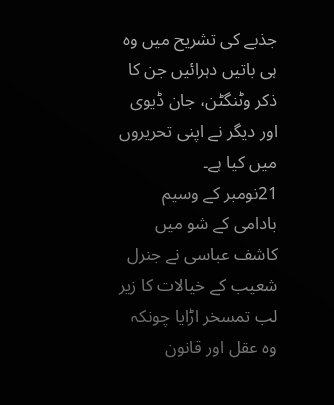جذبے کی تشریح میں وہ ہی باتیں دہرائیں جن کا ذکر وٹنگٹن، جان ڈیوی اور دیگر نے اپنی تحریروں میں کیا ہے۔
21نومبر کے وسیم بادامی کے شو میں کاشف عباسی نے جنرل شعیب کے خیالات کا زیر لب تمسخر اڑایا چونکہ وہ عقل اور قانون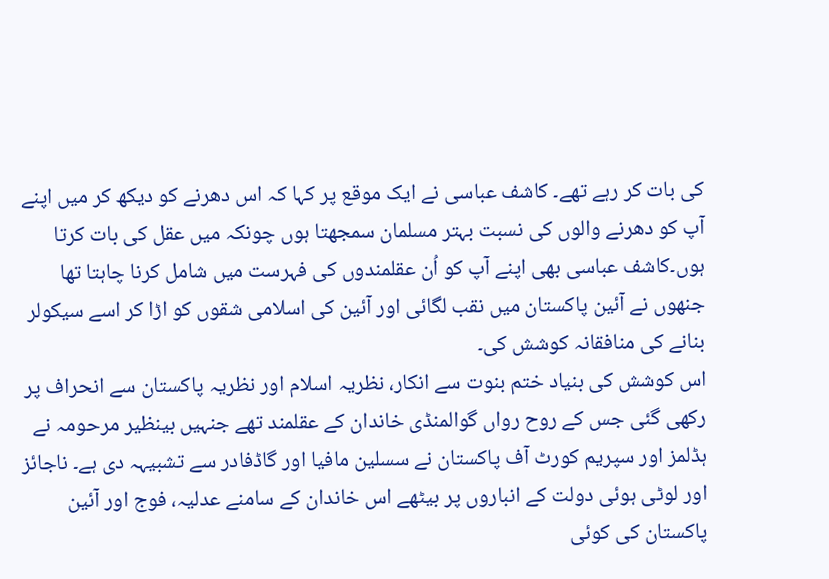کی بات کر رہے تھے۔ کاشف عباسی نے ایک موقع پر کہا کہ اس دھرنے کو دیکھ کر میں اپنے آپ کو دھرنے والوں کی نسبت بہتر مسلمان سمجھتا ہوں چونکہ میں عقل کی بات کرتا ہوں۔کاشف عباسی بھی اپنے آپ کو اُن عقلمندوں کی فہرست میں شامل کرنا چاہتا تھا جنھوں نے آئین پاکستان میں نقب لگائی اور آئین کی اسلامی شقوں کو اڑا کر اسے سیکولر بنانے کی منافقانہ کوشش کی۔
اس کوشش کی بنیاد ختم بنوت سے انکار، نظریہ اسلام اور نظریہ پاکستان سے انحراف پر رکھی گئی جس کے روح رواں گوالمنڈی خاندان کے عقلمند تھے جنہیں بینظیر مرحومہ نے ہڈلمز اور سپریم کورٹ آف پاکستان نے سسلین مافیا اور گاڈفادر سے تشبیہہ دی ہے۔ ناجائز اور لوٹی ہوئی دولت کے انباروں پر بیٹھے اس خاندان کے سامنے عدلیہ، فوج اور آئین پاکستان کی کوئی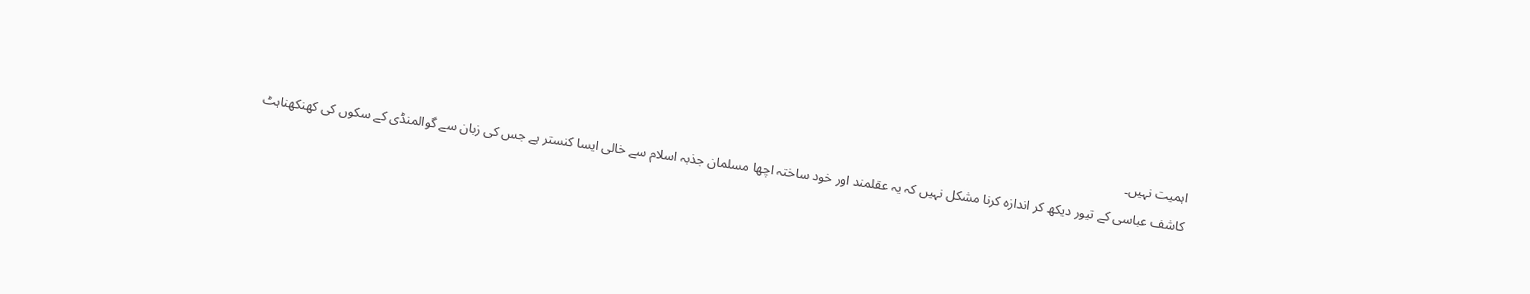اہمیت نہیں۔
کاشف عباسی کے تیور دیکھ کر اندازہ کرنا مشکل نہیں کہ یہ عقلمند اور خود ساختہ اچھا مسلمان جذبہ اسلام سے خالی ایسا کنستر ہے جس کی زبان سے گوالمنڈی کے سکوں کی کھنکھناہٹ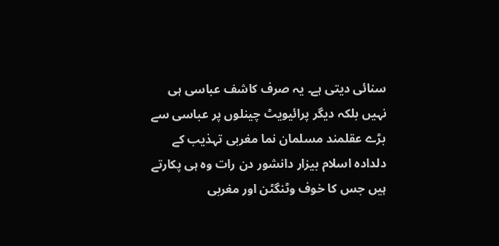سنائی دیتی ہے۔ یہ صرف کاشف عباسی ہی نہیں بلکہ دیگر پرائیویٹ چینلوں پر عباسی سے بڑے عقلمند مسلمان نما مغربی تہذیب کے دلدادہ اسلام بیزار دانشور دن رات وہ ہی پکارتے ہیں جس کا خوف وٹنگٹن اور مغربی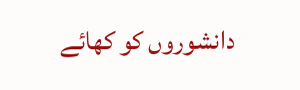دانشوروں کو کھائے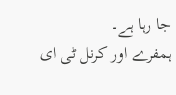جا رہا ہے۔
ہمفرے اور کرنل ٹی ای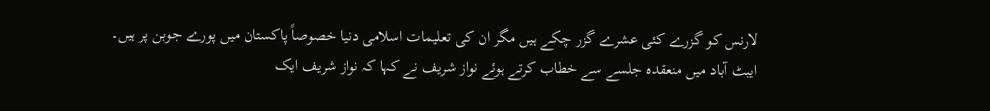لارنس کو گزرے کئی عشرے گزر چکے ہیں مگر ان کی تعلیمات اسلامی دنیا خصوصاً پاکستان میں پورے جوبن پر ہیں۔
ایبٹ آباد میں منعقدہ جلسے سے خطاب کرتے ہوئے نواز شریف نے کہا کہ نواز شریف ایک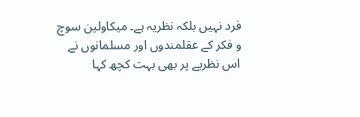فرد نہیں بلکہ نظریہ ہے۔ میکاولین سوچ و فکر کے عقلمندوں اور مسلمانوں نے اس نظریے پر بھی بہت کچھ کہا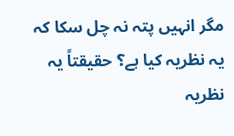مگر انہیں پتہ نہ چل سکا کہ یہ نظریہ کیا ہے؟ حقیقتاً یہ نظریہ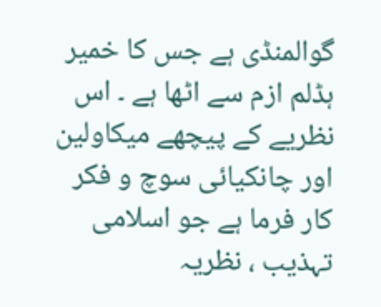گوالمنڈی ہے جس کا خمیر ہڈلم ازم سے اٹھا ہے ۔ اس نظریے کے پیچھے میکاولین اور چانکیائی سوچ و فکر کار فرما ہے جو اسلامی تہذیب ، نظریہ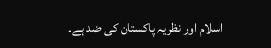اسلام اور نظریہ پاکستان کی ضد ہے۔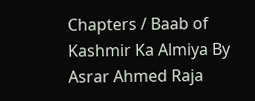Chapters / Baab of Kashmir Ka Almiya By Asrar Ahmed Raja